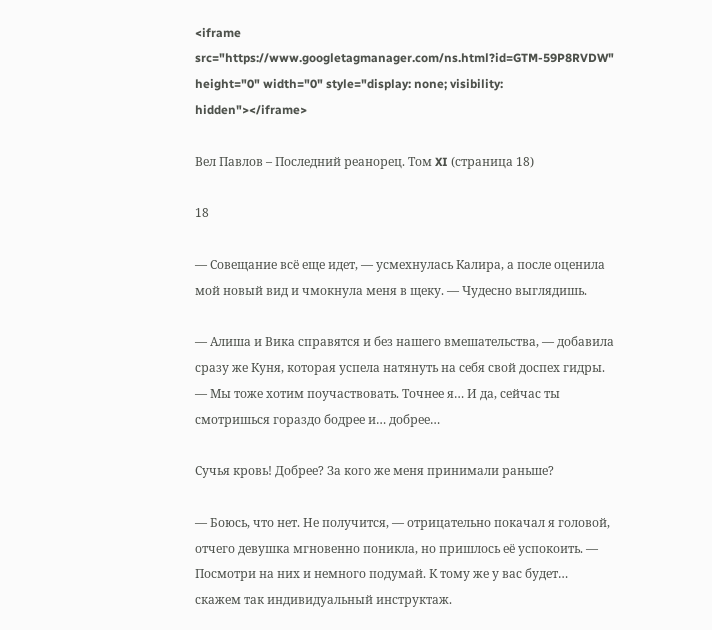<iframe src="https://www.googletagmanager.com/ns.html?id=GTM-59P8RVDW" height="0" width="0" style="display: none; visibility: hidden"></iframe>

Вел Павлов – Последний реанорец. Том XI (страница 18)

18

— Совещание всё еще идет, — усмехнулась Калира, а после оценила мой новый вид и чмокнула меня в щеку. — Чудесно выглядишь.

— Алиша и Вика справятся и без нашего вмешательства, — добавила сразу же Куня, которая успела натянуть на себя свой доспех гидры. — Мы тоже хотим поучаствовать. Точнее я… И да, сейчас ты смотришься гораздо бодрее и… добрее…

Сучья кровь! Добрее? За кого же меня принимали раньше?

— Боюсь, что нет. Не получится, — отрицательно покачал я головой, отчего девушка мгновенно поникла, но пришлось её успокоить. — Посмотри на них и немного подумай. К тому же у вас будет… скажем так индивидуальный инструктаж.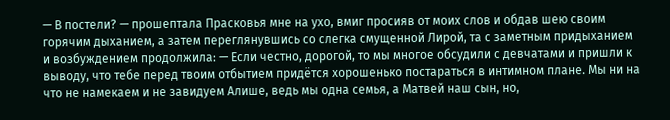— В постели? — прошептала Прасковья мне на ухо, вмиг просияв от моих слов и обдав шею своим горячим дыханием, а затем переглянувшись со слегка смущенной Лирой, та с заметным придыханием и возбуждением продолжила: — Если честно, дорогой, то мы многое обсудили с девчатами и пришли к выводу, что тебе перед твоим отбытием придётся хорошенько постараться в интимном плане. Мы ни на что не намекаем и не завидуем Алише, ведь мы одна семья, а Матвей наш сын, но,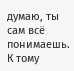думаю, ты сам всё понимаешь. К тому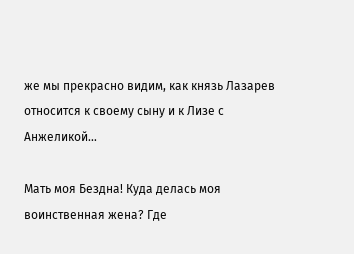же мы прекрасно видим, как князь Лазарев относится к своему сыну и к Лизе с Анжеликой…

Мать моя Бездна! Куда делась моя воинственная жена? Где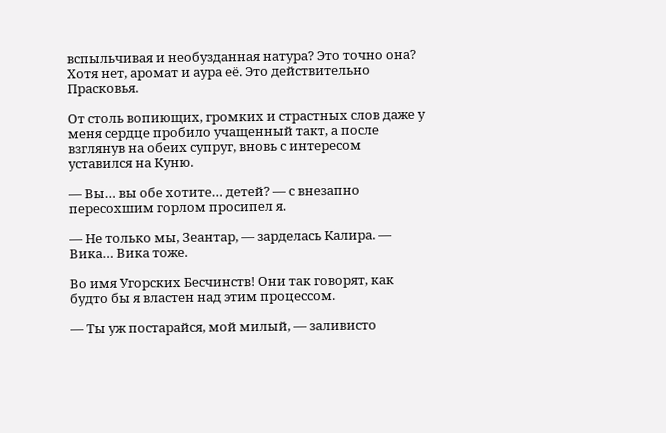вспыльчивая и необузданная натура? Это точно она? Хотя нет, аромат и аура её. Это действительно Прасковья.

От столь вопиющих, громких и страстных слов даже у меня сердце пробило учащенный такт, а после взглянув на обеих супруг, вновь с интересом уставился на Куню.

— Вы… вы обе хотите… детей? — с внезапно пересохшим горлом просипел я.

— Не только мы, Зеантар, — зарделась Калира. — Вика… Вика тоже.

Во имя Угорских Бесчинств! Они так говорят, как будто бы я властен над этим процессом.

— Ты уж постарайся, мой милый, — заливисто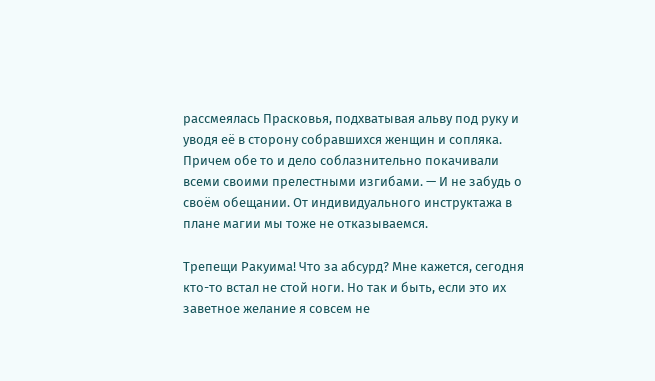рассмеялась Прасковья, подхватывая альву под руку и уводя её в сторону собравшихся женщин и сопляка. Причем обе то и дело соблазнительно покачивали всеми своими прелестными изгибами. — И не забудь о своём обещании. От индивидуального инструктажа в плане магии мы тоже не отказываемся.

Трепещи Ракуима! Что за абсурд? Мне кажется, сегодня кто-то встал не стой ноги. Но так и быть, если это их заветное желание я совсем не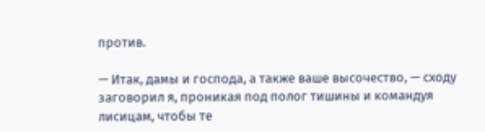против.

— Итак, дамы и господа, а также ваше высочество, — сходу заговорил я, проникая под полог тишины и командуя лисицам, чтобы те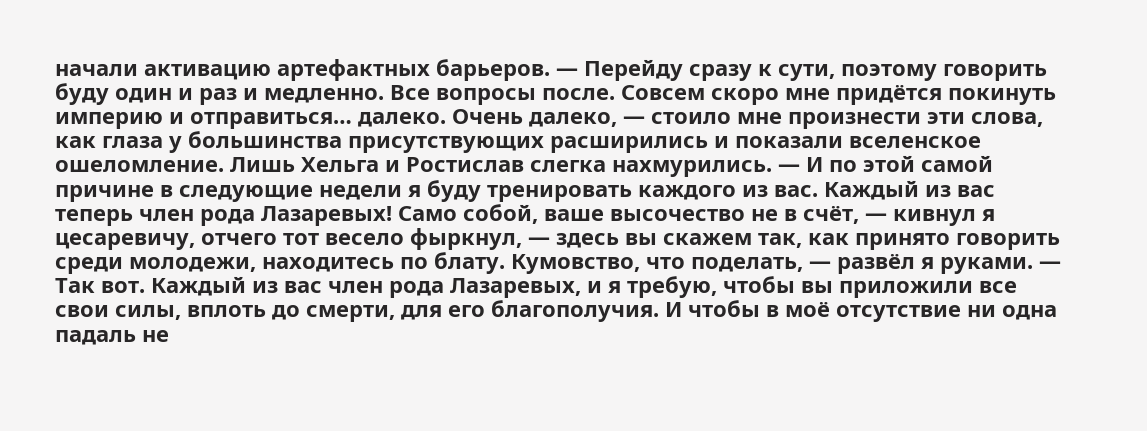начали активацию артефактных барьеров. — Перейду сразу к сути, поэтому говорить буду один и раз и медленно. Все вопросы после. Совсем скоро мне придётся покинуть империю и отправиться… далеко. Очень далеко, — стоило мне произнести эти слова, как глаза у большинства присутствующих расширились и показали вселенское ошеломление. Лишь Хельга и Ростислав слегка нахмурились. — И по этой самой причине в следующие недели я буду тренировать каждого из вас. Каждый из вас теперь член рода Лазаревых! Само собой, ваше высочество не в счёт, — кивнул я цесаревичу, отчего тот весело фыркнул, — здесь вы скажем так, как принято говорить среди молодежи, находитесь по блату. Кумовство, что поделать, — развёл я руками. — Так вот. Каждый из вас член рода Лазаревых, и я требую, чтобы вы приложили все свои силы, вплоть до смерти, для его благополучия. И чтобы в моё отсутствие ни одна падаль не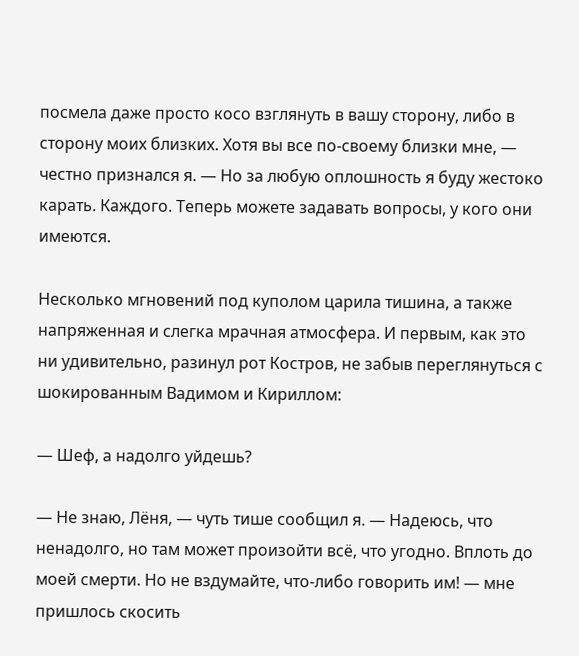посмела даже просто косо взглянуть в вашу сторону, либо в сторону моих близких. Хотя вы все по-своему близки мне, — честно признался я. — Но за любую оплошность я буду жестоко карать. Каждого. Теперь можете задавать вопросы, у кого они имеются.

Несколько мгновений под куполом царила тишина, а также напряженная и слегка мрачная атмосфера. И первым, как это ни удивительно, разинул рот Костров, не забыв переглянуться с шокированным Вадимом и Кириллом:

— Шеф, а надолго уйдешь?

— Не знаю, Лёня, — чуть тише сообщил я. — Надеюсь, что ненадолго, но там может произойти всё, что угодно. Вплоть до моей смерти. Но не вздумайте, что-либо говорить им! — мне пришлось скосить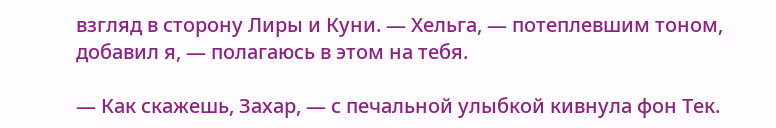взгляд в сторону Лиры и Куни. — Хельга, — потеплевшим тоном, добавил я, — полагаюсь в этом на тебя.

— Как скажешь, Захар, — с печальной улыбкой кивнула фон Тек.